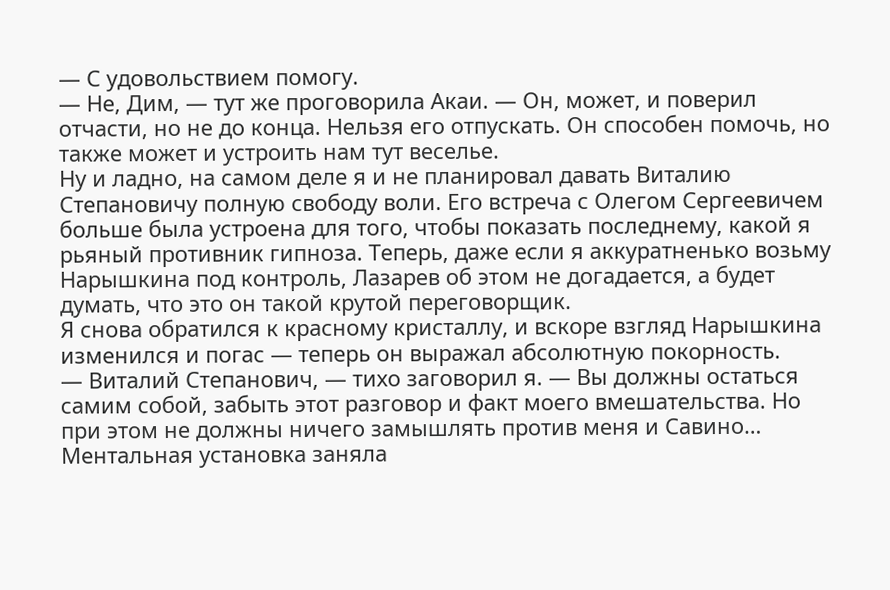— С удовольствием помогу.
— Не, Дим, — тут же проговорила Акаи. — Он, может, и поверил отчасти, но не до конца. Нельзя его отпускать. Он способен помочь, но также может и устроить нам тут веселье.
Ну и ладно, на самом деле я и не планировал давать Виталию Степановичу полную свободу воли. Его встреча с Олегом Сергеевичем больше была устроена для того, чтобы показать последнему, какой я рьяный противник гипноза. Теперь, даже если я аккуратненько возьму Нарышкина под контроль, Лазарев об этом не догадается, а будет думать, что это он такой крутой переговорщик.
Я снова обратился к красному кристаллу, и вскоре взгляд Нарышкина изменился и погас — теперь он выражал абсолютную покорность.
— Виталий Степанович, — тихо заговорил я. — Вы должны остаться самим собой, забыть этот разговор и факт моего вмешательства. Но при этом не должны ничего замышлять против меня и Савино…
Ментальная установка заняла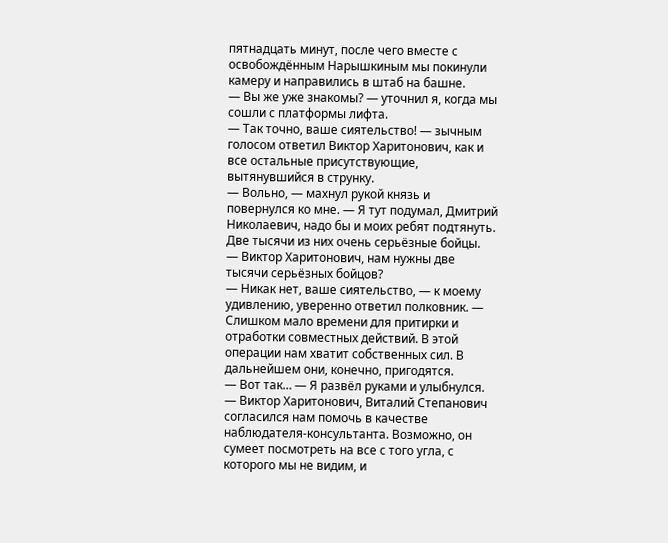пятнадцать минут, после чего вместе с освобождённым Нарышкиным мы покинули камеру и направились в штаб на башне.
— Вы же уже знакомы? — уточнил я, когда мы сошли с платформы лифта.
— Так точно, ваше сиятельство! — зычным голосом ответил Виктор Харитонович, как и все остальные присутствующие, вытянувшийся в струнку.
— Вольно, — махнул рукой князь и повернулся ко мне. — Я тут подумал, Дмитрий Николаевич, надо бы и моих ребят подтянуть. Две тысячи из них очень серьёзные бойцы.
— Виктор Харитонович, нам нужны две тысячи серьёзных бойцов?
— Никак нет, ваше сиятельство, — к моему удивлению, уверенно ответил полковник. — Слишком мало времени для притирки и отработки совместных действий. В этой операции нам хватит собственных сил. В дальнейшем они, конечно, пригодятся.
— Вот так… — Я развёл руками и улыбнулся. — Виктор Харитонович, Виталий Степанович согласился нам помочь в качестве наблюдателя-консультанта. Возможно, он сумеет посмотреть на все с того угла, с которого мы не видим, и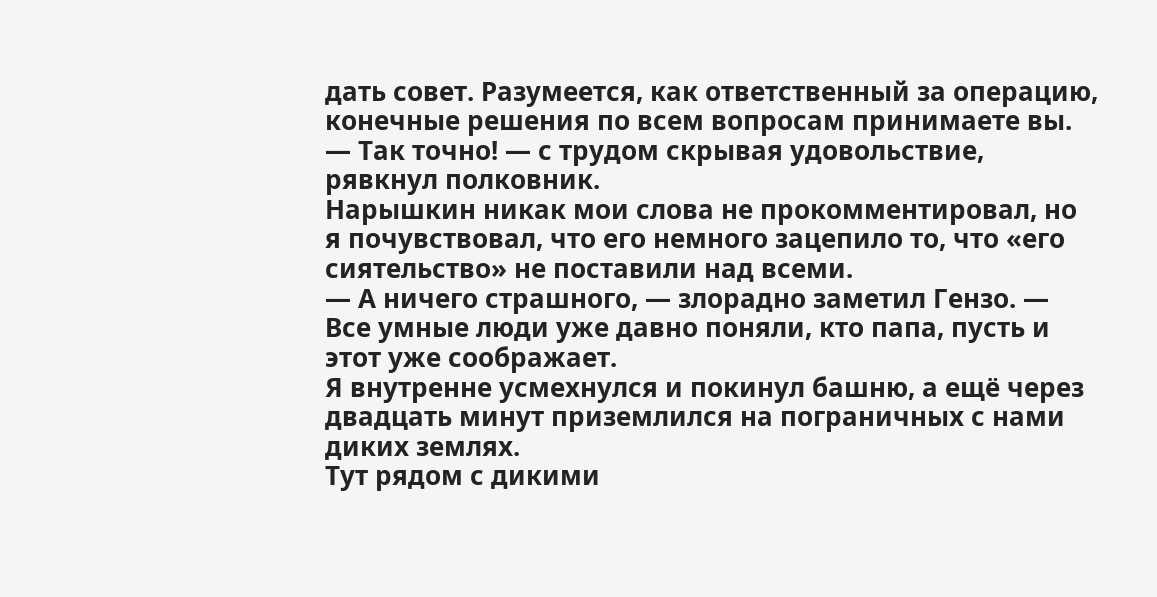дать совет. Разумеется, как ответственный за операцию, конечные решения по всем вопросам принимаете вы.
— Так точно! — с трудом скрывая удовольствие, рявкнул полковник.
Нарышкин никак мои слова не прокомментировал, но я почувствовал, что его немного зацепило то, что «его сиятельство» не поставили над всеми.
— А ничего страшного, — злорадно заметил Гензо. — Все умные люди уже давно поняли, кто папа, пусть и этот уже соображает.
Я внутренне усмехнулся и покинул башню, а ещё через двадцать минут приземлился на пограничных с нами диких землях.
Тут рядом с дикими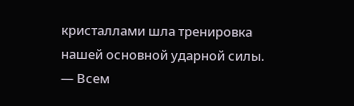кристаллами шла тренировка нашей основной ударной силы.
— Всем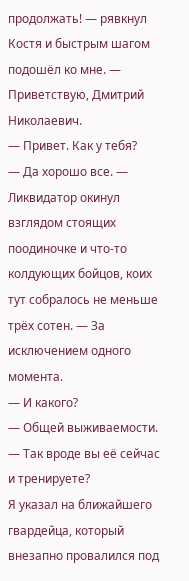продолжать! — рявкнул Костя и быстрым шагом подошёл ко мне. — Приветствую, Дмитрий Николаевич.
— Привет. Как у тебя?
— Да хорошо все. — Ликвидатор окинул взглядом стоящих поодиночке и что-то колдующих бойцов, коих тут собралось не меньше трёх сотен. — За исключением одного момента.
— И какого?
— Общей выживаемости.
— Так вроде вы её сейчас и тренируете?
Я указал на ближайшего гвардейца, который внезапно провалился под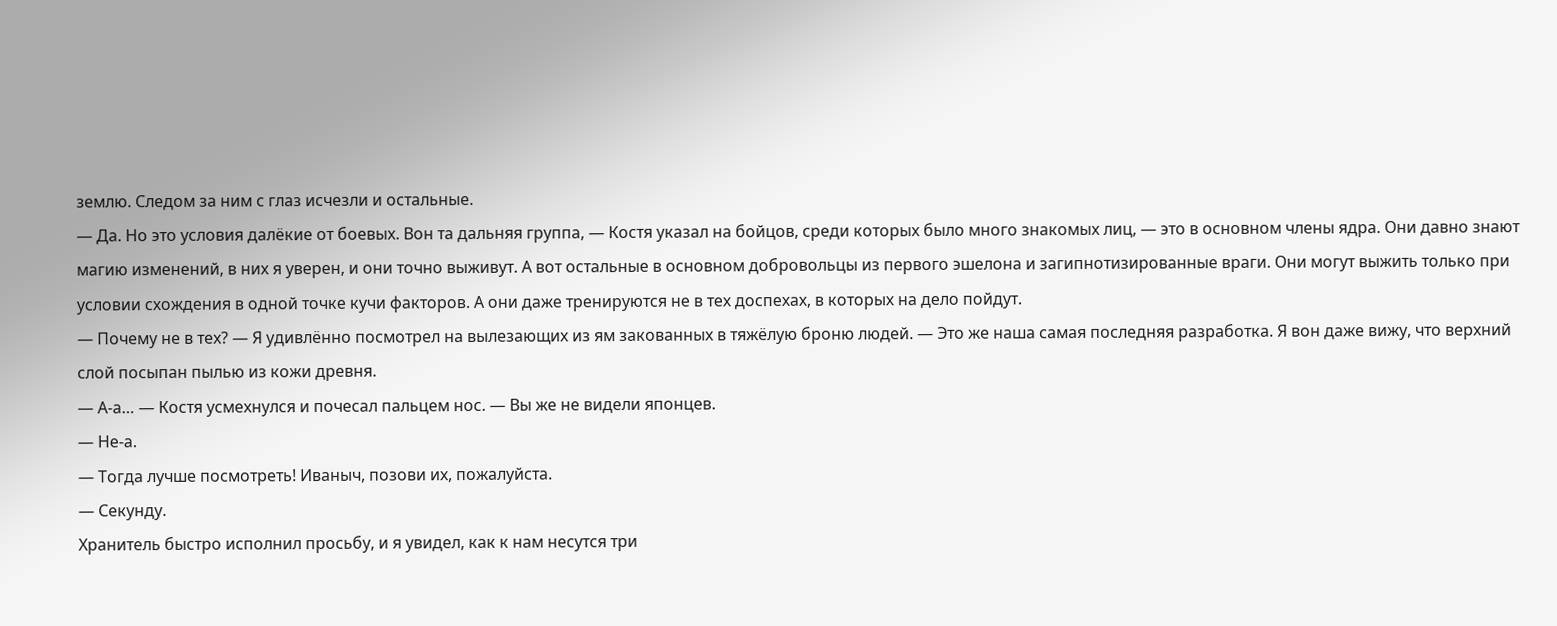землю. Следом за ним с глаз исчезли и остальные.
— Да. Но это условия далёкие от боевых. Вон та дальняя группа, — Костя указал на бойцов, среди которых было много знакомых лиц, — это в основном члены ядра. Они давно знают магию изменений, в них я уверен, и они точно выживут. А вот остальные в основном добровольцы из первого эшелона и загипнотизированные враги. Они могут выжить только при условии схождения в одной точке кучи факторов. А они даже тренируются не в тех доспехах, в которых на дело пойдут.
— Почему не в тех? — Я удивлённо посмотрел на вылезающих из ям закованных в тяжёлую броню людей. — Это же наша самая последняя разработка. Я вон даже вижу, что верхний слой посыпан пылью из кожи древня.
— А-а… — Костя усмехнулся и почесал пальцем нос. — Вы же не видели японцев.
— Не-а.
— Тогда лучше посмотреть! Иваныч, позови их, пожалуйста.
— Секунду.
Хранитель быстро исполнил просьбу, и я увидел, как к нам несутся три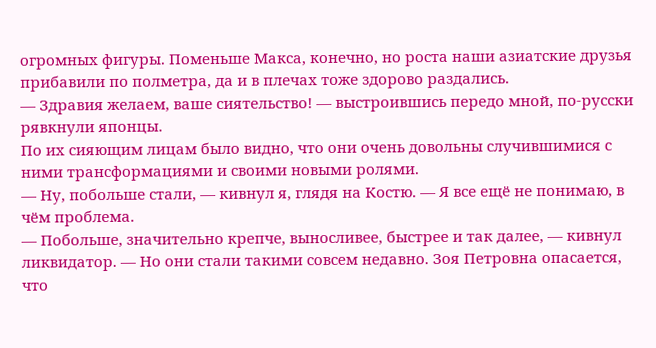огромных фигуры. Поменьше Макса, конечно, но роста наши азиатские друзья прибавили по полметра, да и в плечах тоже здорово раздались.
— Здравия желаем, ваше сиятельство! — выстроившись передо мной, по-русски рявкнули японцы.
По их сияющим лицам было видно, что они очень довольны случившимися с ними трансформациями и своими новыми ролями.
— Ну, побольше стали, — кивнул я, глядя на Костю. — Я все ещё не понимаю, в чём проблема.
— Побольше, значительно крепче, выносливее, быстрее и так далее, — кивнул ликвидатор. — Но они стали такими совсем недавно. Зоя Петровна опасается, что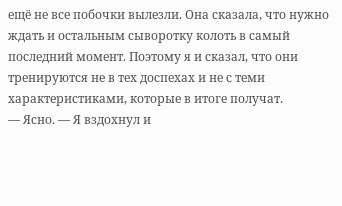ещё не все побочки вылезли. Она сказала, что нужно ждать и остальным сыворотку колоть в самый последний момент. Поэтому я и сказал, что они тренируются не в тех доспехах и не с теми характеристиками, которые в итоге получат.
— Ясно. — Я вздохнул и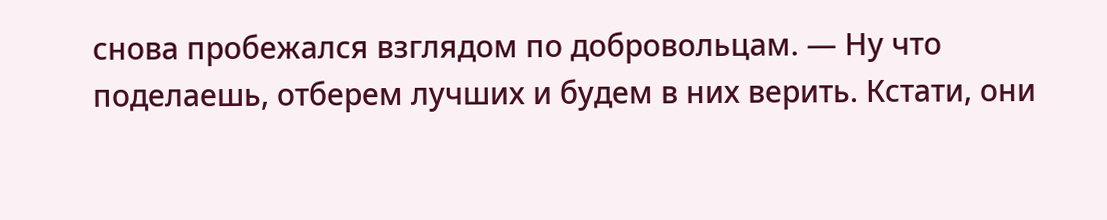снова пробежался взглядом по добровольцам. — Ну что поделаешь, отберем лучших и будем в них верить. Кстати, они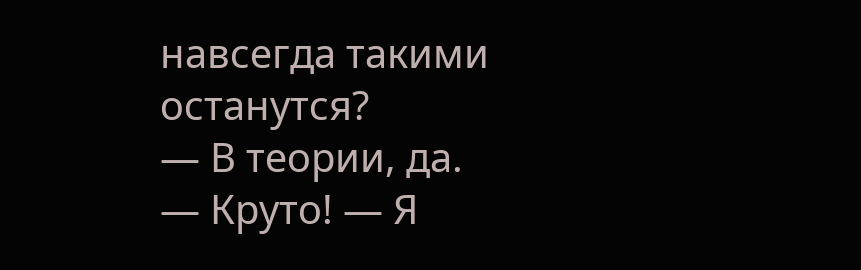навсегда такими останутся?
— В теории, да.
— Круто! — Я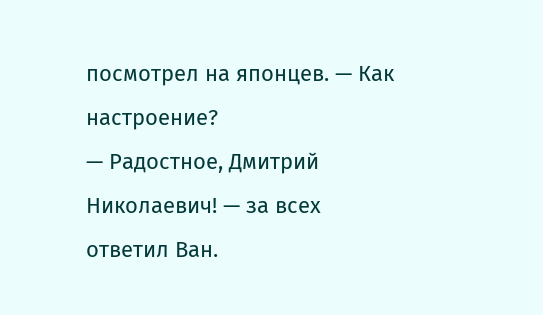посмотрел на японцев. — Как настроение?
— Радостное, Дмитрий Николаевич! — за всех ответил Ван.